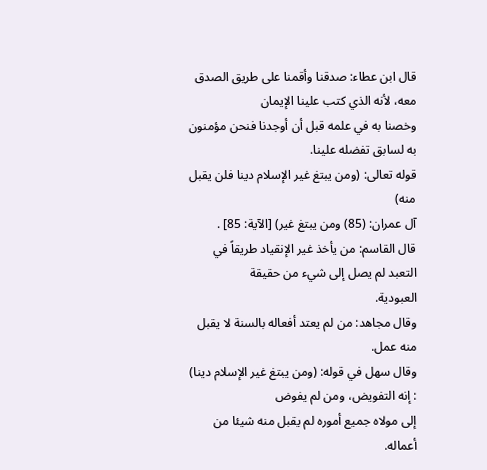قال ابن عطاء: صدقنا وأقمنا على طريق الصدق معه، لأنه الذي كتب علينا الإيمان
وخصنا به في علمه قبل أن أوجدنا فنحن مؤمنون به لسابق تفضله علينا.
قوله تعالى: (ومن يبتغ غير الإسلام دينا فلن يقبل منه)
آل عمران: (85) ومن يبتغ غير) [الآية: 85] .
قال القاسم: من يأخذ غير الإنقياد طريقاً في التعبد لم يصل إلى شيء من حقيقة
العبودية.
وقال مجاهد: من لم يعتد أفعاله بالسنة لا يقبل منه عمل.
وقال سهل في قوله: (ومن يبتغ غير الإسلام دينا) : إنه التفويض، ومن لم يفوض
إلى مولاه جميع أموره لم يقبل منه شيئا من أعماله.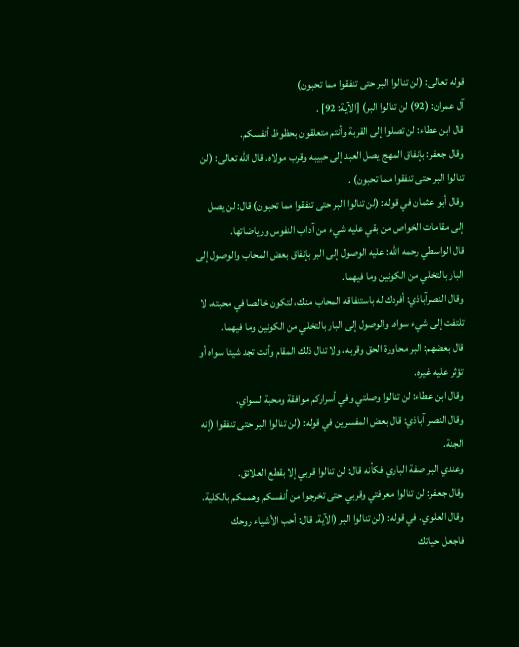قوله تعالى: (لن تنالوا البر حتى تنفقوا مما تحبون)
آل عمران: (92) لن تنالوا البر) [الآية: 92] .
قال ابن عطاء: لن تصلوا إلى القربة وأنتم متعلقون بحظوظ أنفسكم.
وقال جعفر: بإنفاق المهج يصل العبد إلى حبيبه وقرب مولاه. قال الله تعالى: (لن تنالوا البر حتى تنفقوا مما تحبون) .
وقال أبو عثمان في قوله: (لن تنالوا البر حتى تنفقوا مما تحبون) قال: لن يصل
إلى مقامات الخواص من بقي عليه شيء من آداب النفوس ورياضاتها.
قال الواسطي رحمه الله: عليه الوصول إلى البر بإنفاق بعض المحاب والوصول إلى
البار بالتخلي من الكونين وما فيهما.
وقال النصرآباذي: أفردك له باستنفاقه المحاب منك، لتكون خالصا في محبته، لا
تلتفت إلى شيء سواه. والوصول إلى البار بالتخلي من الكونين وما فيهما.
قال بعضهم: البر محاورة الحق وقربه، ولا تنال ذلك المقام وأنت تجد شيئا سواه أو
تؤثر عليه غيره.
وقال ابن عطاء: لن تنالوا وصلتي وفي أسراركم موافقة ومحبة لسواي.
وقال النصر آباذي: قال بعض المفسرين في قوله: (لن تنالوا البر حتى تنفقوا (إنه
الجنة.
وعندي البر صفة الباري فكأنه قال: لن تنالوا قربي إلا بقطع العلائق.
وقال جعفر: لن تنالوا معرفتي وقربي حتى تخرجوا من أنفسكم وهممكم بالكلية.
وقال العلوي. في قوله: (لن تنالوا البر (الآية. قال: أحب الأشياء روحك
فاجعل حياتك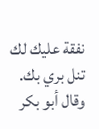نفقة عليك لك تنل بري بك.
وقال أبو بكر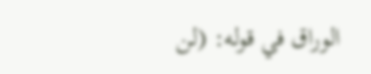الوراق في قوله: (لن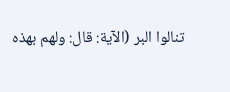تنالوا البر (الآية: قال: ولهم بهذه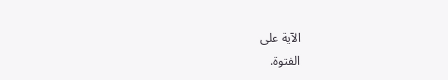الآية على
الفتوة.